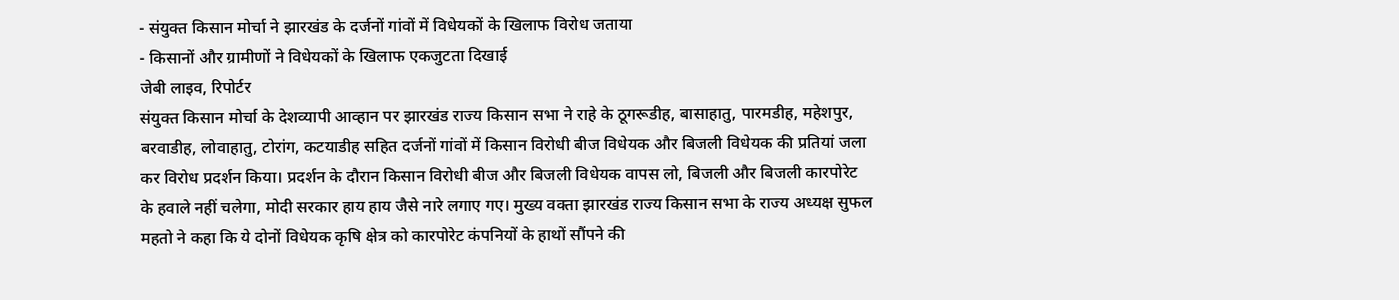- संयुक्त किसान मोर्चा ने झारखंड के दर्जनों गांवों में विधेयकों के खिलाफ विरोध जताया
- किसानों और ग्रामीणों ने विधेयकों के खिलाफ एकजुटता दिखाई
जेबी लाइव, रिपोर्टर
संयुक्त किसान मोर्चा के देशव्यापी आव्हान पर झारखंड राज्य किसान सभा ने राहे के ठूगरूडीह, बासाहातु, पारमडीह, महेशपुर, बरवाडीह, लोवाहातु, टोरांग, कटयाडीह सहित दर्जनों गांवों में किसान विरोधी बीज विधेयक और बिजली विधेयक की प्रतियां जला कर विरोध प्रदर्शन किया। प्रदर्शन के दौरान किसान विरोधी बीज और बिजली विधेयक वापस लो, बिजली और बिजली कारपोरेट के हवाले नहीं चलेगा, मोदी सरकार हाय हाय जैसे नारे लगाए गए। मुख्य वक्ता झारखंड राज्य किसान सभा के राज्य अध्यक्ष सुफल महतो ने कहा कि ये दोनों विधेयक कृषि क्षेत्र को कारपोरेट कंपनियों के हाथों सौंपने की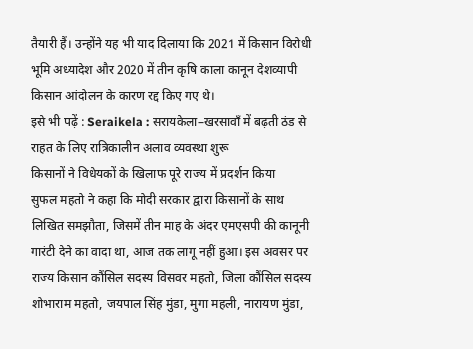तैयारी हैं। उन्होंने यह भी याद दिलाया कि 2021 में किसान विरोधी भूमि अध्यादेश और 2020 में तीन कृषि काला कानून देशव्यापी किसान आंदोलन के कारण रद्द किए गए थे।
इसे भी पढ़ें : Seraikela : सरायकेला–खरसावाँ में बढ़ती ठंड से राहत के लिए रात्रिकालीन अलाव व्यवस्था शुरू
किसानों ने विधेयकों के खिलाफ पूरे राज्य में प्रदर्शन किया
सुफल महतो ने कहा कि मोदी सरकार द्वारा किसानों के साथ लिखित समझौता, जिसमें तीन माह के अंदर एमएसपी की कानूनी गारंटी देने का वादा था, आज तक लागू नहीं हुआ। इस अवसर पर राज्य किसान कौंसिल सदस्य विसवर महतो, जिला कौंसिल सदस्य शोभाराम महतो, जयपाल सिंह मुंडा, मुगा महली, नारायण मुंडा,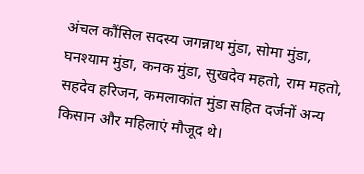अंचल कौंसिल सदस्य जगन्नाथ मुंडा, सोमा मुंडा, घनश्याम मुंडा, कनक मुंडा, सुखदेव महतो, राम महतो, सहदेव हरिजन, कमलाकांत मुंडा सहित दर्जनों अन्य किसान और महिलाएं मौजूद थे।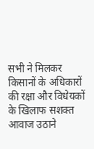सभी ने मिलकर किसानों के अधिकारों की रक्षा और विधेयकों के खिलाफ सशक्त आवाज उठाने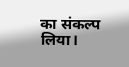का संकल्प लिया।